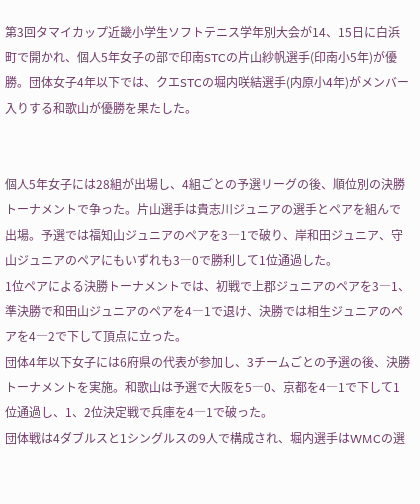第3回タマイカップ近畿小学生ソフトテニス学年別大会が14、15日に白浜町で開かれ、個人5年女子の部で印南STCの片山紗帆選手(印南小5年)が優勝。団体女子4年以下では、クエSTCの堀内咲結選手(内原小4年)がメンバー入りする和歌山が優勝を果たした。


個人5年女子には28組が出場し、4組ごとの予選リーグの後、順位別の決勝トーナメントで争った。片山選手は貴志川ジュニアの選手とペアを組んで出場。予選では福知山ジュニアのペアを3―1で破り、岸和田ジュニア、守山ジュニアのペアにもいずれも3―0で勝利して1位通過した。
1位ペアによる決勝トーナメントでは、初戦で上郡ジュニアのペアを3―1、準決勝で和田山ジュニアのペアを4―1で退け、決勝では相生ジュニアのペアを4―2で下して頂点に立った。
団体4年以下女子には6府県の代表が参加し、3チームごとの予選の後、決勝トーナメントを実施。和歌山は予選で大阪を5―0、京都を4―1で下して1位通過し、1、2位決定戦で兵庫を4―1で破った。
団体戦は4ダブルスと1シングルスの9人で構成され、堀内選手はWMCの選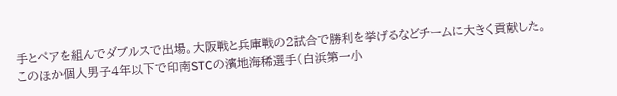手とペアを組んでダブルスで出場。大阪戦と兵庫戦の2試合で勝利を挙げるなどチームに大きく貢献した。
このほか個人男子4年以下で印南STCの濱地海稀選手(白浜第一小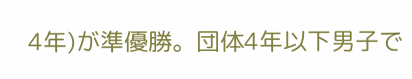4年)が準優勝。団体4年以下男子で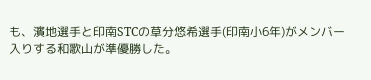も、濱地選手と印南STCの草分悠希選手(印南小6年)がメンバー入りする和歌山が準優勝した。